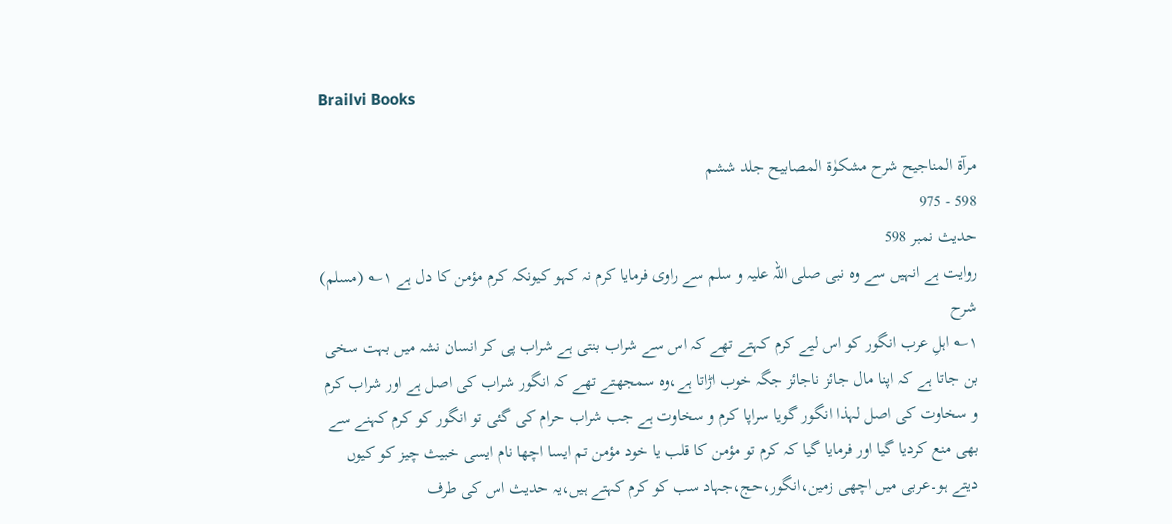Brailvi Books

مرآۃ المناجیح شرح مشکوٰۃ المصابیح جلد ششم
598 - 975
حدیث نمبر 598
روایت ہے انہیں سے وہ نبی صلی اللہ علیہ و سلم سے راوی فرمایا کرم نہ کہو کیونکہ کرم مؤمن کا دل ہے ۱؎ (مسلم)
شرح
۱؎ اہلِ عرب انگور کو اس لیے کرم کہتے تھے کہ اس سے شراب بنتی ہے شراب پی کر انسان نشہ میں بہت سخی بن جاتا ہے کہ اپنا مال جائز ناجائز جگہ خوب اڑاتا ہے،وہ سمجھتے تھے کہ انگور شراب کی اصل ہے اور شراب کرم و سخاوت کی اصل لہذا انگور گویا سراپا کرم و سخاوت ہے جب شراب حرام کی گئی تو انگور کو کرم کہنے سے بھی منع کردیا گیا اور فرمایا گیا کہ کرم تو مؤمن کا قلب یا خود مؤمن تم ایسا اچھا نام ایسی خبیث چیز کو کیوں دیتے ہو۔عربی میں اچھی زمین،انگور،حج،جہاد سب کو کرم کہتے ہیں،یہ حدیث اس کی طرف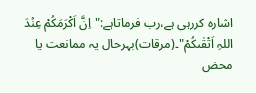اشارہ کررہی ہے،رب فرماتاہے:"اِنَّ اَکْرَمَکُمْ عِنۡدَ اللہِ اَتْقٰىکُمْ"۔(مرقات)بہرحال یہ ممانعت یا محض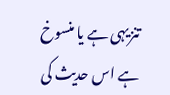تنزیہی ہے یا منسوخ ہے اس حدیث کی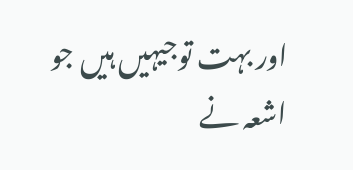اور بہت توجیہیں ہیں جو اشعہ نے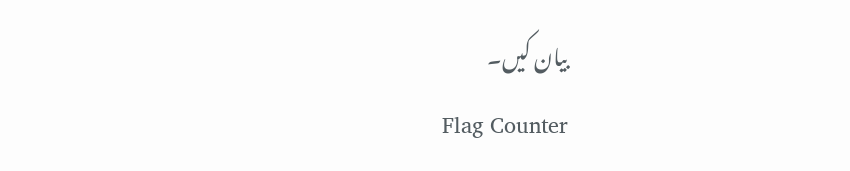بیان کیں۔
Flag Counter